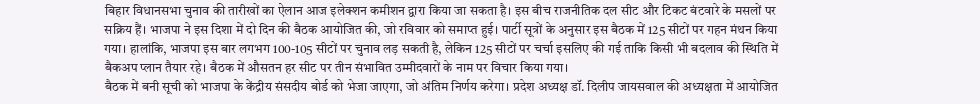बिहार विधानसभा चुनाव की तारीखों का ऐलान आज इलेक्शन कमीशन द्वारा किया जा सकता है। इस बीच राजनीतिक दल सीट और टिकट बंटवारे के मसलों पर सक्रिय हैं। भाजपा ने इस दिशा में दो दिन की बैठक आयोजित की, जो रविवार को समाप्त हुई। पार्टी सूत्रों के अनुसार इस बैठक में 125 सीटों पर गहन मंथन किया गया। हालांकि, भाजपा इस बार लगभग 100-105 सीटों पर चुनाव लड़ सकती है, लेकिन 125 सीटों पर चर्चा इसलिए की गई ताकि किसी भी बदलाव की स्थिति में बैकअप प्लान तैयार रहे। बैठक में औसतन हर सीट पर तीन संभावित उम्मीदवारों के नाम पर विचार किया गया।
बैठक में बनी सूची को भाजपा के केंद्रीय संसदीय बोर्ड को भेजा जाएगा, जो अंतिम निर्णय करेगा। प्रदेश अध्यक्ष डॉ. दिलीप जायसवाल की अध्यक्षता में आयोजित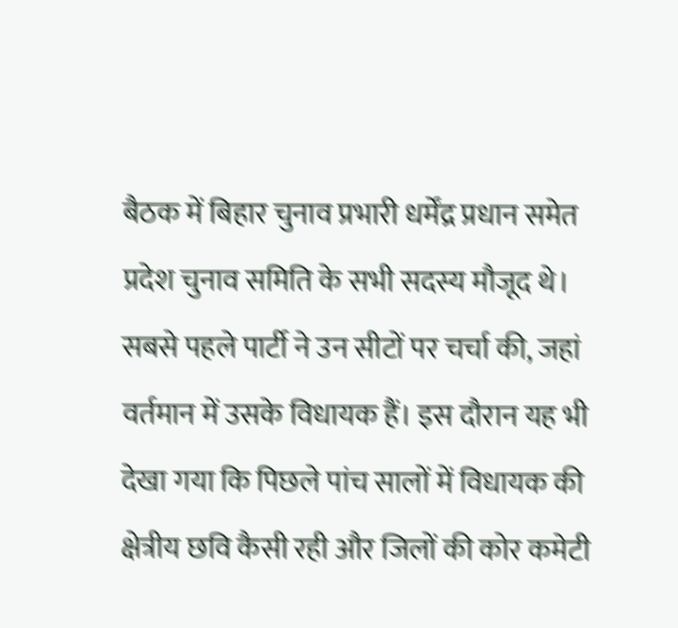बैठक में बिहार चुनाव प्रभारी धर्मेंद्र प्रधान समेत प्रदेश चुनाव समिति के सभी सदस्य मौजूद थे। सबसे पहले पार्टी ने उन सीटों पर चर्चा की, जहां वर्तमान में उसके विधायक हैं। इस दौरान यह भी देखा गया कि पिछले पांच सालों में विधायक की क्षेत्रीय छवि कैसी रही और जिलों की कोर कमेटी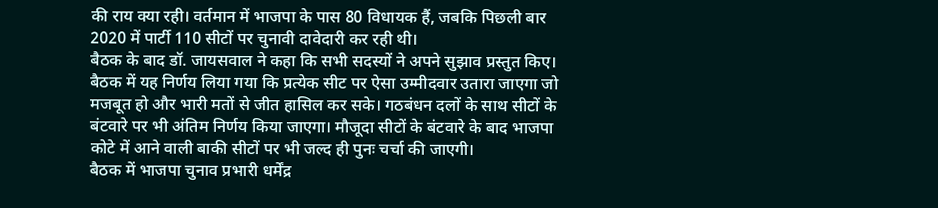की राय क्या रही। वर्तमान में भाजपा के पास 80 विधायक हैं, जबकि पिछली बार 2020 में पार्टी 110 सीटों पर चुनावी दावेदारी कर रही थी।
बैठक के बाद डॉ. जायसवाल ने कहा कि सभी सदस्यों ने अपने सुझाव प्रस्तुत किए। बैठक में यह निर्णय लिया गया कि प्रत्येक सीट पर ऐसा उम्मीदवार उतारा जाएगा जो मजबूत हो और भारी मतों से जीत हासिल कर सके। गठबंधन दलों के साथ सीटों के बंटवारे पर भी अंतिम निर्णय किया जाएगा। मौजूदा सीटों के बंटवारे के बाद भाजपा कोटे में आने वाली बाकी सीटों पर भी जल्द ही पुनः चर्चा की जाएगी।
बैठक में भाजपा चुनाव प्रभारी धर्मेंद्र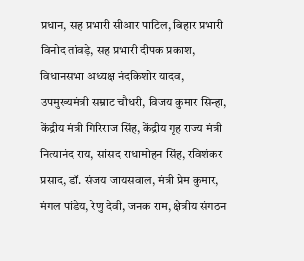प्रधान, सह प्रभारी सीआर पाटिल, बिहार प्रभारी विनोद तांवड़े, सह प्रभारी दीपक प्रकाश, विधानसभा अध्यक्ष नंदकिशोर यादव, उपमुख्यमंत्री सम्राट चौधरी, विजय कुमार सिन्हा, केंद्रीय मंत्री गिरिराज सिंह, केंद्रीय गृह राज्य मंत्री नित्यानंद राय, सांसद राधामोहन सिंह, रविशंकर प्रसाद, डॉ. संजय जायसवाल, मंत्री प्रेम कुमार, मंगल पांडेय, रेणु देवी, जनक राम, क्षेत्रीय संगठन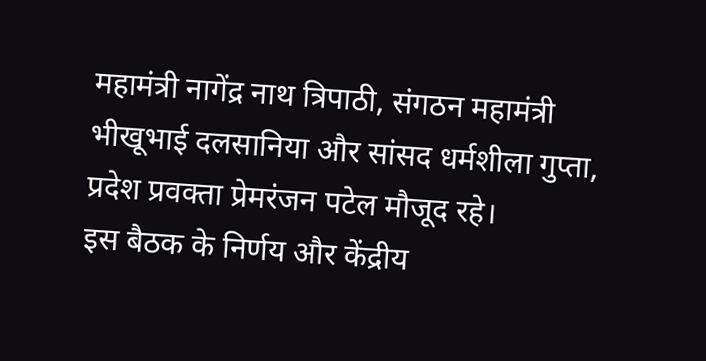महामंत्री नागेंद्र नाथ त्रिपाठी, संगठन महामंत्री भीखूभाई दलसानिया और सांसद धर्मशीला गुप्ता, प्रदेश प्रवक्ता प्रेमरंजन पटेल मौजूद रहे।
इस बैठक के निर्णय और केंद्रीय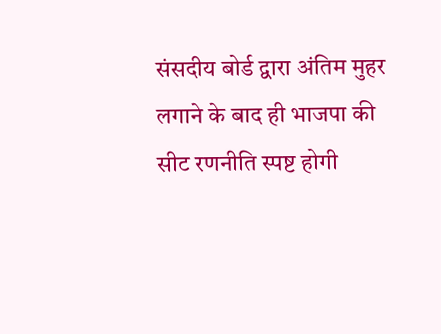संसदीय बोर्ड द्वारा अंतिम मुहर लगाने के बाद ही भाजपा की सीट रणनीति स्पष्ट होगी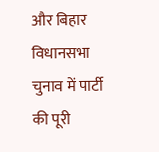और बिहार विधानसभा चुनाव में पार्टी की पूरी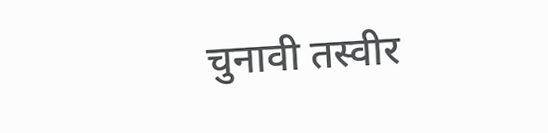चुनावी तस्वीर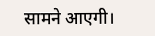सामने आएगी।